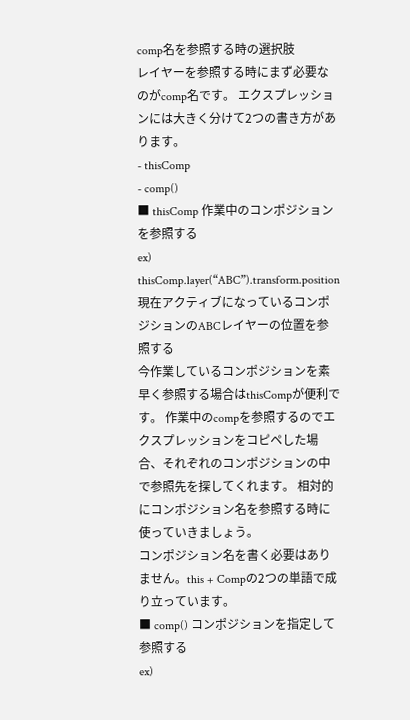comp名を参照する時の選択肢
レイヤーを参照する時にまず必要なのがcomp名です。 エクスプレッションには大きく分けて2つの書き方があります。
- thisComp
- comp()
■ thisComp 作業中のコンポジションを参照する
ex) thisComp.layer(“ABC”).transform.position
現在アクティブになっているコンポジションのABCレイヤーの位置を参照する
今作業しているコンポジションを素早く参照する場合はthisCompが便利です。 作業中のcompを参照するのでエクスプレッションをコピペした場合、それぞれのコンポジションの中で参照先を探してくれます。 相対的にコンポジション名を参照する時に使っていきましょう。
コンポジション名を書く必要はありません。this + Compの2つの単語で成り立っています。
■ comp() コンポジションを指定して参照する
ex)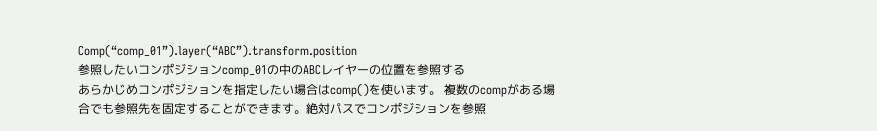Comp(“comp_01”).layer(“ABC”).transform.position
参照したいコンポジションcomp_01の中のABCレイヤーの位置を参照する
あらかじめコンポジションを指定したい場合はcomp()を使います。 複数のcompがある場合でも参照先を固定することができます。絶対パスでコンポジションを参照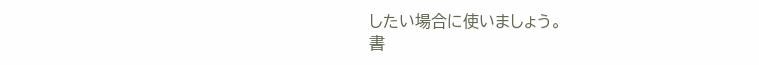したい場合に使いましょう。
書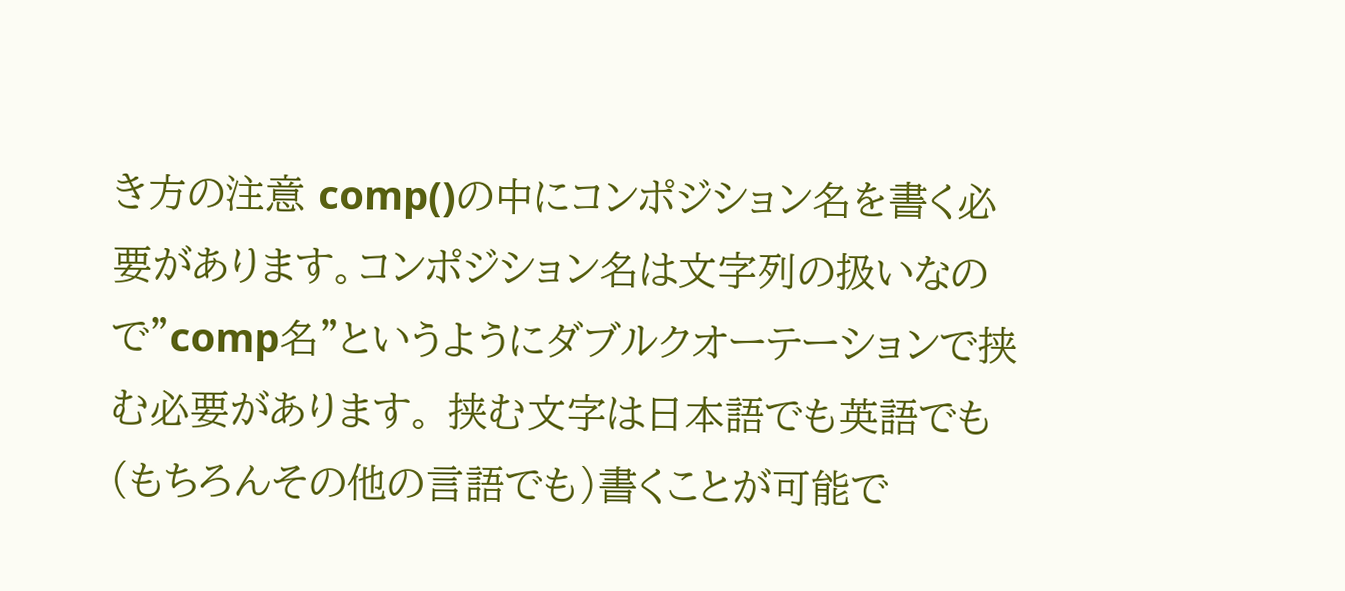き方の注意 comp()の中にコンポジション名を書く必要があります。コンポジション名は文字列の扱いなので”comp名”というようにダブルクオーテーションで挟む必要があります。 挟む文字は日本語でも英語でも(もちろんその他の言語でも)書くことが可能で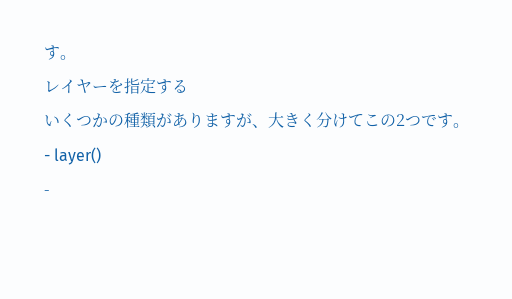す。
レイヤーを指定する
いくつかの種類がありますが、大きく分けてこの2つです。
- layer()
-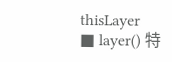thisLayer
■ layer() 特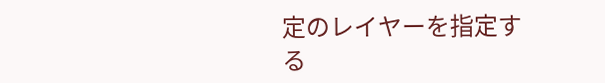定のレイヤーを指定する